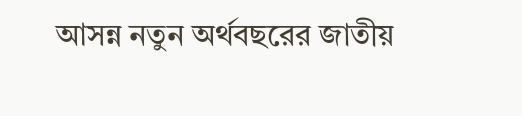আসন্ন নতুন অর্থবছরের জাতীয়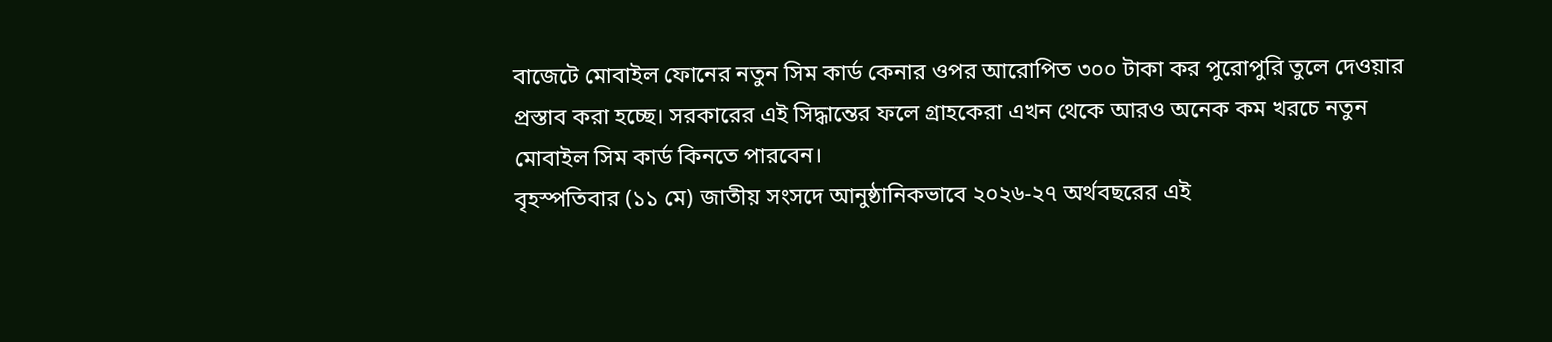বাজেটে মোবাইল ফোনের নতুন সিম কার্ড কেনার ওপর আরোপিত ৩০০ টাকা কর পুরোপুরি তুলে দেওয়ার প্রস্তাব করা হচ্ছে। সরকারের এই সিদ্ধান্তের ফলে গ্রাহকেরা এখন থেকে আরও অনেক কম খরচে নতুন মোবাইল সিম কার্ড কিনতে পারবেন।
বৃহস্পতিবার (১১ মে) জাতীয় সংসদে আনুষ্ঠানিকভাবে ২০২৬-২৭ অর্থবছরের এই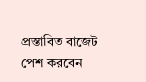প্রস্তাবিত বাজেট পেশ করবেন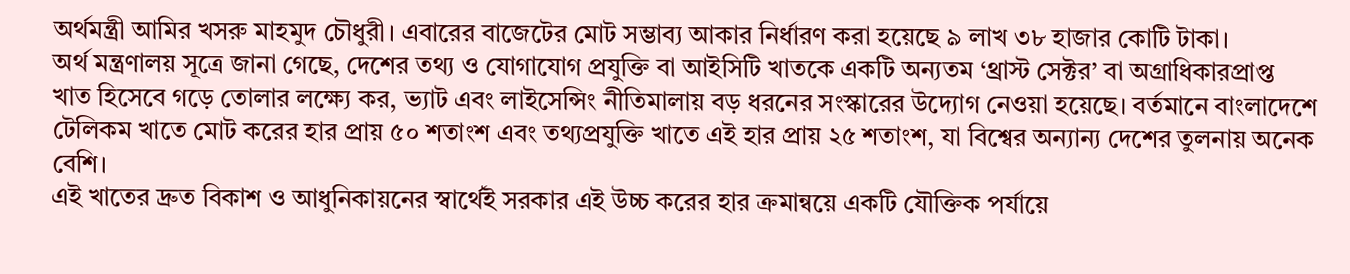অর্থমন্ত্রী আমির খসরু মাহমুদ চৌধুরী। এবারের বাজেটের মোট সম্ভাব্য আকার নির্ধারণ করা হয়েছে ৯ লাখ ৩৮ হাজার কোটি টাকা।
অর্থ মন্ত্রণালয় সূত্রে জানা গেছে, দেশের তথ্য ও যোগাযোগ প্রযুক্তি বা আইসিটি খাতকে একটি অন্যতম ‘থ্রাস্ট সেক্টর’ বা অগ্রাধিকারপ্রাপ্ত খাত হিসেবে গড়ে তোলার লক্ষ্যে কর, ভ্যাট এবং লাইসেন্সিং নীতিমালায় বড় ধরনের সংস্কারের উদ্যোগ নেওয়া হয়েছে। বর্তমানে বাংলাদেশে টেলিকম খাতে মোট করের হার প্রায় ৫০ শতাংশ এবং তথ্যপ্রযুক্তি খাতে এই হার প্রায় ২৫ শতাংশ, যা বিশ্বের অন্যান্য দেশের তুলনায় অনেক বেশি।
এই খাতের দ্রুত বিকাশ ও আধুনিকায়নের স্বার্থেই সরকার এই উচ্চ করের হার ক্রমান্বয়ে একটি যৌক্তিক পর্যায়ে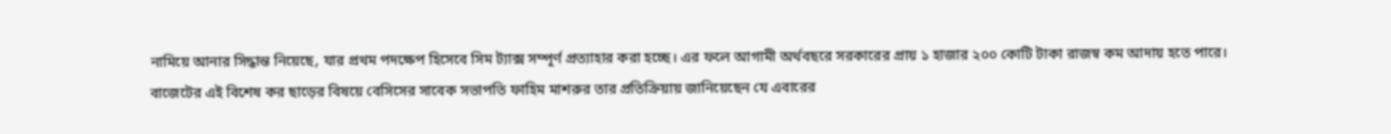নামিয়ে আনার সিদ্ধান্ত নিয়েছে, যার প্রথম পদক্ষেপ হিসেবে সিম ট্যাক্স সম্পূর্ণ প্রত্যাহার করা হচ্ছে। এর ফলে আগামী অর্থবছরে সরকারের প্রায় ১ হাজার ২০০ কোটি টাকা রাজস্ব কম আদায় হতে পারে।
বাজেটের এই বিশেষ কর ছাড়ের বিষয়ে বেসিসের সাবেক সভাপতি ফাহিম মাশরুর তার প্রতিক্রিয়ায় জানিয়েছেন যে এবারের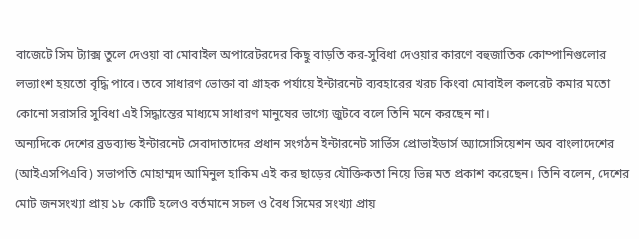বাজেটে সিম ট্যাক্স তুলে দেওয়া বা মোবাইল অপারেটরদের কিছু বাড়তি কর-সুবিধা দেওয়ার কারণে বহুজাতিক কোম্পানিগুলোর লভ্যাংশ হয়তো বৃদ্ধি পাবে। তবে সাধারণ ভোক্তা বা গ্রাহক পর্যায়ে ইন্টারনেট ব্যবহারের খরচ কিংবা মোবাইল কলরেট কমার মতো কোনো সরাসরি সুবিধা এই সিদ্ধান্তের মাধ্যমে সাধারণ মানুষের ভাগ্যে জুটবে বলে তিনি মনে করছেন না।
অন্যদিকে দেশের ব্রডব্যান্ড ইন্টারনেট সেবাদাতাদের প্রধান সংগঠন ইন্টারনেট সার্ভিস প্রোভাইডার্স অ্যাসোসিয়েশন অব বাংলাদেশের (আইএসপিএবি) সভাপতি মোহাম্মদ আমিনুল হাকিম এই কর ছাড়ের যৌক্তিকতা নিয়ে ভিন্ন মত প্রকাশ করেছেন। তিনি বলেন, দেশের মোট জনসংখ্যা প্রায় ১৮ কোটি হলেও বর্তমানে সচল ও বৈধ সিমের সংখ্যা প্রায়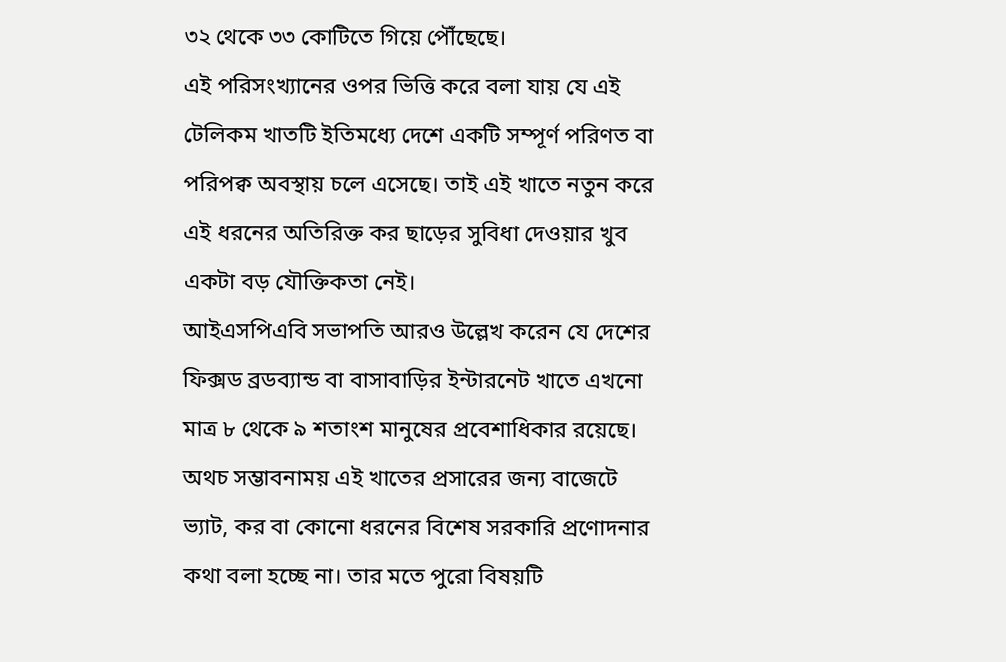৩২ থেকে ৩৩ কোটিতে গিয়ে পৌঁছেছে।
এই পরিসংখ্যানের ওপর ভিত্তি করে বলা যায় যে এই টেলিকম খাতটি ইতিমধ্যে দেশে একটি সম্পূর্ণ পরিণত বা পরিপক্ব অবস্থায় চলে এসেছে। তাই এই খাতে নতুন করে এই ধরনের অতিরিক্ত কর ছাড়ের সুবিধা দেওয়ার খুব একটা বড় যৌক্তিকতা নেই।
আইএসপিএবি সভাপতি আরও উল্লেখ করেন যে দেশের ফিক্সড ব্রডব্যান্ড বা বাসাবাড়ির ইন্টারনেট খাতে এখনো মাত্র ৮ থেকে ৯ শতাংশ মানুষের প্রবেশাধিকার রয়েছে। অথচ সম্ভাবনাময় এই খাতের প্রসারের জন্য বাজেটে ভ্যাট, কর বা কোনো ধরনের বিশেষ সরকারি প্রণোদনার কথা বলা হচ্ছে না। তার মতে পুরো বিষয়টি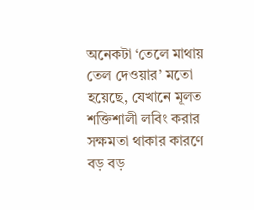অনেকটা ‘তেলে মাথায় তেল দেওয়ার’ মতো হয়েছে, যেখানে মূলত শক্তিশালী লবিং করার সক্ষমতা থাকার কারণে বড় বড়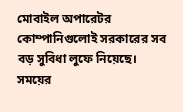মোবাইল অপারেটর কোম্পানিগুলোই সরকারের সব বড় সুবিধা লুফে নিয়েছে।
সময়ের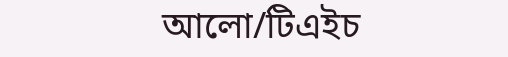আলো/টিএইচ